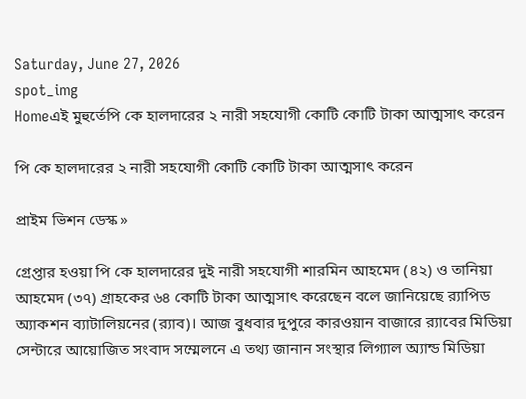Saturday, June 27, 2026
spot_img
Homeএই মুহুর্তেপি কে হালদারের ২ নারী সহযোগী কোটি কোটি টাকা আত্মসাৎ করেন

পি কে হালদারের ২ নারী সহযোগী কোটি কোটি টাকা আত্মসাৎ করেন

প্রাইম ভিশন ডেস্ক »

গ্রেপ্তার হওয়া পি কে হালদারের দুই নারী সহযোগী শারমিন আহমেদ (৪২) ও তানিয়া আহমেদ (৩৭) গ্রাহকের ৬৪ কোটি টাকা আত্মসাৎ করেছেন বলে জানিয়েছে র‌্যাপিড অ্যাকশন ব্যাটালিয়নের (র‌্যাব)। আজ বুধবার দুপুরে কারওয়ান বাজারে র‌্যাবের মিডিয়া সেন্টারে আয়োজিত সংবাদ সম্মেলনে এ তথ্য জানান সংস্থার লিগ্যাল অ্যান্ড মিডিয়া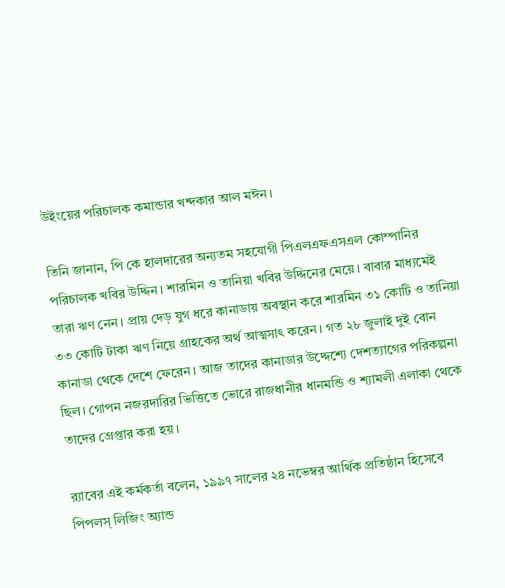উইংয়ের পরিচালক কমান্ডার খন্দকার আল মঈন।

তিনি জানান, পি কে হালদারের অন্যতম সহযোগী পিএলএফএসএল কোম্পানির পরিচালক খবির উদ্দিন। শারমিন ও তানিয়া খবির উদ্দিনের মেয়ে। বাবার মাধ্যমেই তারা ঋণ নেন। প্রায় দেড় যুগ ধরে কানাডায় অবস্থান করে শারমিন ৩১ কোটি ও তানিয়া ৩৩ কোটি টাকা ঋণ নিয়ে গ্রাহকের অর্থ আত্মসাৎ করেন। গত ২৮ জুলাই দুই বোন কানাডা থেকে দেশে ফেরেন। আজ তাদের কানাডার উদ্দেশ্যে দেশত্যাগের পরিকল্পনা ছিল। গোপন নজরদারির ভিত্তিতে ভোরে রাজধানীর ধানমন্ডি ও শ্যামলী এলাকা থেকে তাদের গ্রেপ্তার করা হয়।

র‌্যাবের এই কর্মকর্তা বলেন, ১৯৯৭ সালের ২৪ নভেম্বর আর্থিক প্রতিষ্ঠান হিসেবে পিপলস্ লিজিং অ্যান্ড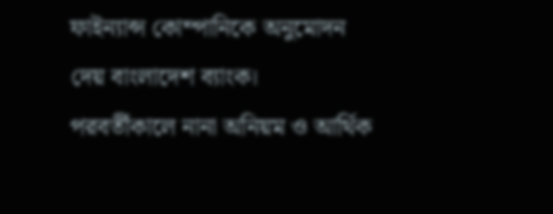ফাইন্যান্স কোম্পানিকে অনুমোদন দেয় বাংলাদেশ ব্যাংক। পরবর্তীকালে নানা অনিয়ম ও আর্থিক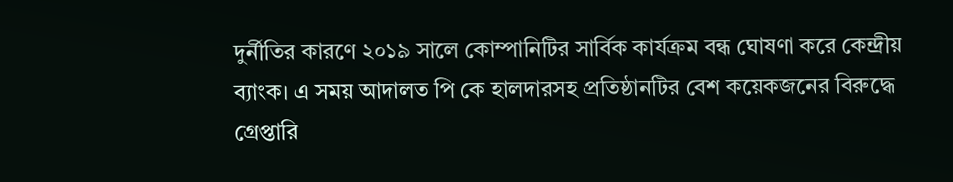দুর্নীতির কারণে ২০১৯ সালে কোম্পানিটির সার্বিক কার্যক্রম বন্ধ ঘোষণা করে কেন্দ্রীয় ব্যাংক। এ সময় আদালত পি কে হালদারসহ প্রতিষ্ঠানটির বেশ কয়েকজনের বিরুদ্ধে গ্রেপ্তারি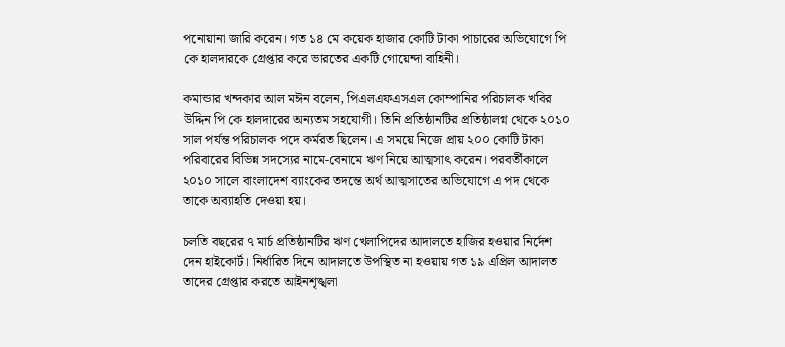পনোয়ানা জারি করেন। গত ১৪ মে কয়েক হাজার কোটি টাকা পাচারের অভিযোগে পি কে হালদারকে গ্রেপ্তার করে ভারতের একটি গোয়েন্দা বাহিনী।

কমান্ডার খন্দকার আল মঈন বলেন, পিএলএফএসএল কোম্পানির পরিচালক খবির উদ্দিন পি কে হালদারের অন্যতম সহযোগী। তিনি প্রতিষ্ঠানটির প্রতিষ্ঠালগ্ন থেকে ২০১০ সাল পর্যন্ত পরিচালক পদে কর্মরত ছিলেন। এ সময়ে নিজে প্রায় ২০০ কোটি টাকা পরিবারের বিভিন্ন সদস্যের নামে-বেনামে ঋণ নিয়ে আত্মসাৎ করেন। পরবর্তীকালে ২০১০ সালে বাংলাদেশ ব্যাংকের তদন্তে অর্থ আত্মসাতের অভিযোগে এ পদ থেকে তাকে অব্যাহতি দেওয়া হয়।

চলতি বছরের ৭ মার্চ প্রতিষ্ঠানটির ঋণ খেলাপিদের আদালতে হাজির হওয়ার নির্দেশ দেন হাইকোর্ট। নির্ধারিত দিনে আদালতে উপস্থিত না হওয়ায় গত ১৯ এপ্রিল আদালত তাদের গ্রেপ্তার করতে আইনশৃঙ্খলা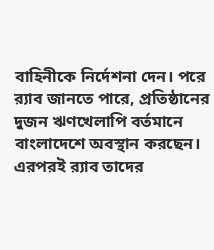বাহিনীকে নির্দেশনা দেন। পরে র‌্যাব জানতে পারে, প্রতিষ্ঠানের দুজন ঋণখেলাপি বর্তমানে বাংলাদেশে অবস্থান করছেন। এরপরই র‌্যাব তাদের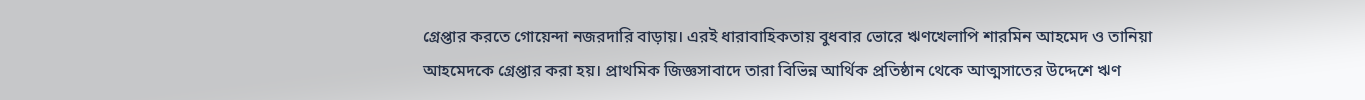গ্রেপ্তার করতে গোয়েন্দা নজরদারি বাড়ায়। এরই ধারাবাহিকতায় বুধবার ভোরে ঋণখেলাপি শারমিন আহমেদ ও তানিয়া আহমেদকে গ্রেপ্তার করা হয়। প্রাথমিক জিজ্ঞসাবাদে তারা বিভিন্ন আর্থিক প্রতিষ্ঠান থেকে আত্মসাতের উদ্দেশে ঋণ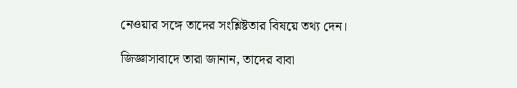নেওয়ার সঙ্গে তাদের সংশ্লিষ্টতার বিষয়ে তথ্য দেন।

জিজ্ঞাসাবাদে তারা জানান, তাদের বাবা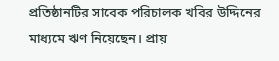প্রতিষ্ঠানটির সাবেক পরিচালক খবির উদ্দিনের মাধ্যমে ঋণ নিয়েছেন। প্রায়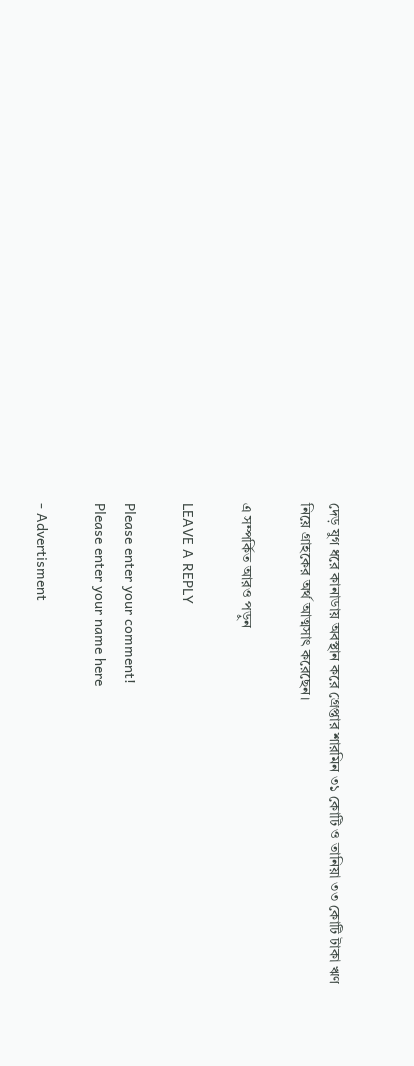দেড় যুগ ধরে কানাডায় অবস্থান করে গ্রেপ্তার শারমিন ৩১ কোটি ও তানিয়া ৩৩ কোটি টাকা ঋণ নিয়ে গ্রাহকের অর্থ আত্মসাৎ করেছেন।

এ সম্পর্কিত আরও পড়ুন

LEAVE A REPLY

Please enter your comment!
Please enter your name here

- Advertisment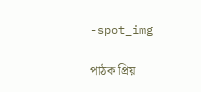-spot_img

পাঠক প্রিয়